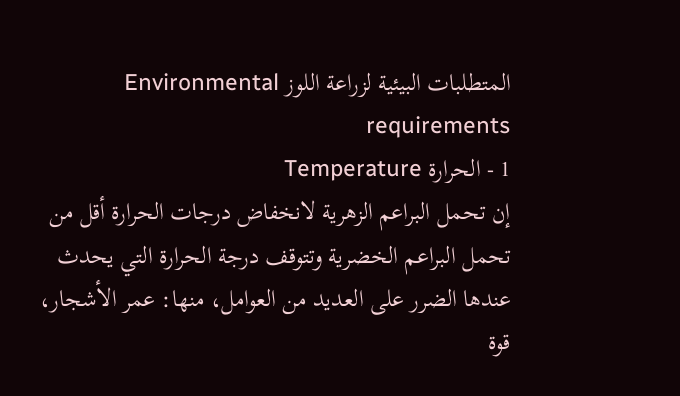المتطلبات البيئية لزراعة اللوز Environmental requirements
1 - الحرارة Temperature
إن تحمل البراعم الزهرية لانخفاض درجات الحرارة أقل من تحمل البراعم الخضرية وتتوقف درجة الحرارة التي يحدث عندها الضرر على العديد من العوامل، منها: عمر الأشجار، قوة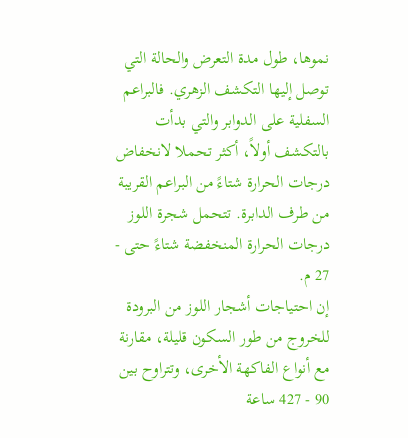نموها، طول مدة التعرض والحالة التي توصل إليها التكشف الزهري. فالبراعم السفلية على الدوابر والتي بدأت بالتكشف أولاً، أكثر تحملا لانخفاض درجات الحرارة شتاءً من البراعم القريبة من طرف الدابرة. تتحمل شجرة اللوز درجات الحرارة المنخفضة شتاءً حتى - 27 م.
إن احتياجات أشجار اللوز من البرودة للخروج من طور السكون قليلة، مقارنة مع أنواع الفاكهة الأخرى، وتتراوح بين 90 - 427 ساعة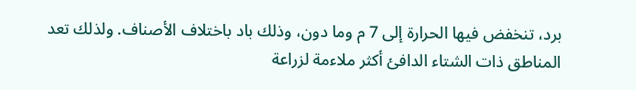برد، تنخفض فيها الحرارة إلى 7 م وما دون، وذلك باد باختلاف الأصناف. ولذلك تعد المناطق ذات الشتاء الدافئ أكثر ملاءمة لزراعة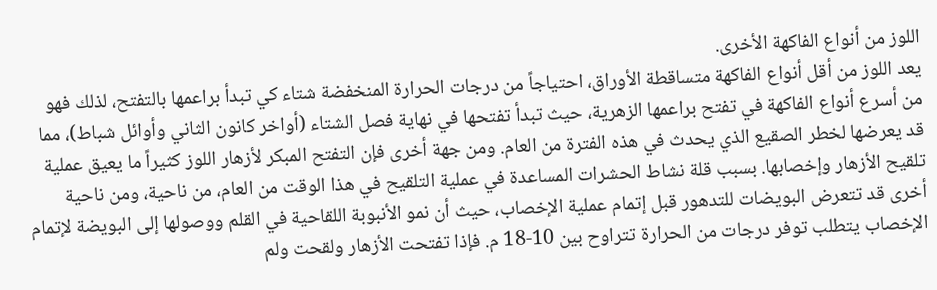اللوز من أنواع الفاكهة الأخرى.
يعد اللوز من أقل أنواع الفاكهة متساقطة الأوراق، احتياجاً من درجات الحرارة المنخفضة شتاء كي تبدأ براعمها بالتفتح، لذلك فهو من أسرع أنواع الفاكهة في تفتح براعمها الزهرية، حيث تبدأ تفتحها في نهاية فصل الشتاء (أواخر كانون الثاني وأوائل شباط)، مما قد يعرضها لخطر الصقيع الذي يحدث في هذه الفترة من العام. ومن جهة أخرى فإن التفتح المبكر لأزهار اللوز كثيراً ما يعيق عملية تلقيح الأزهار وإخصابها. بسبب قلة نشاط الحشرات المساعدة في عملية التلقيح في هذا الوقت من العام، من ناحية، ومن ناحية أخرى قد تتعرض البويضات للتدهور قبل إتمام عملية الإخصاب، حيث أن نمو الأنبوبة اللقاحية في القلم ووصولها إلى البويضة لإتمام الإخصاب يتطلب توفر درجات من الحرارة تتراوح بين 10-18 م. فإذا تفتحت الأزهار ولقحت ولم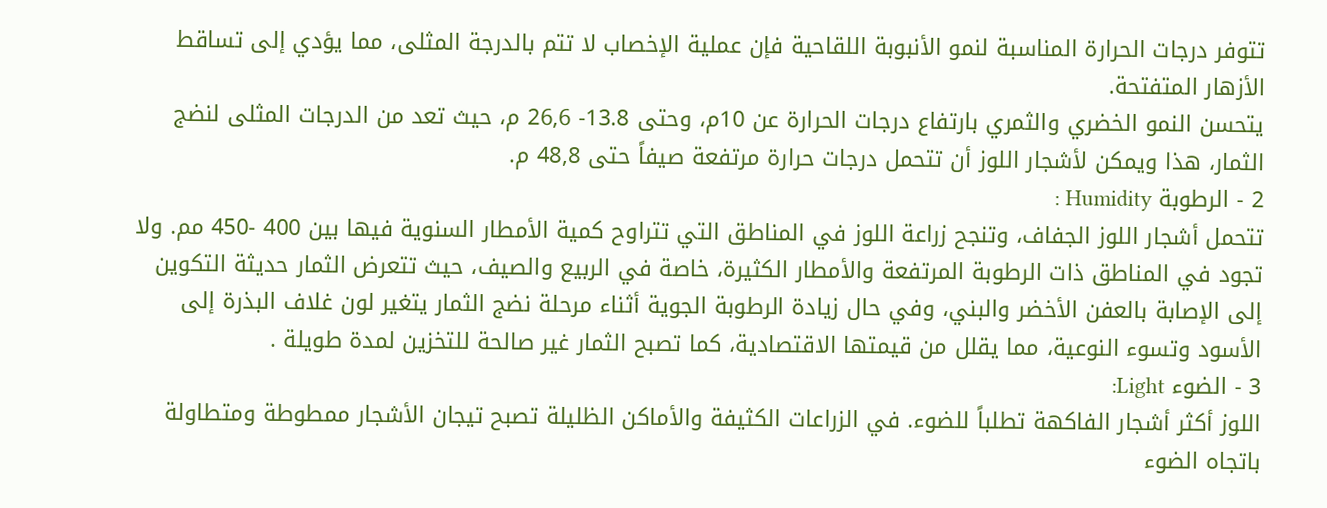تتوفر درجات الحرارة المناسبة لنمو الأنبوبة اللقاحية فإن عملية الإخصاب لا تتم بالدرجة المثلى، مما يؤدي إلى تساقط الأزهار المتفتحة.
يتحسن النمو الخضري والثمري بارتفاع درجات الحرارة عن 10م، وحتى 13.8- 26,6 م، حيث تعد من الدرجات المثلى لنضج الثمار، هذا ويمكن لأشجار اللوز أن تتحمل درجات حرارة مرتفعة صيفاً حتى 48,8 م.
2 - الرطوبة Humidity :
تتحمل أشجار اللوز الجفاف، وتنجح زراعة اللوز في المناطق التي تتراوح كمية الأمطار السنوية فيها بين 400 -450 مم. ولا تجود في المناطق ذات الرطوبة المرتفعة والأمطار الكثيرة، خاصة في الربيع والصيف، حيث تتعرض الثمار حديثة التكوين إلى الإصابة بالعفن الأخضر والبني، وفي حال زيادة الرطوبة الجوية أثناء مرحلة نضج الثمار يتغير لون غلاف البذرة إلى الأسود وتسوء النوعية، مما يقلل من قيمتها الاقتصادية، كما تصبح الثمار غير صالحة للتخزين لمدة طويلة .
3 - الضوء Light:
اللوز أكثر أشجار الفاكهة تطلباً للضوء. في الزراعات الكثيفة والأماكن الظليلة تصبح تيجان الأشجار ممطوطة ومتطاولة باتجاه الضوء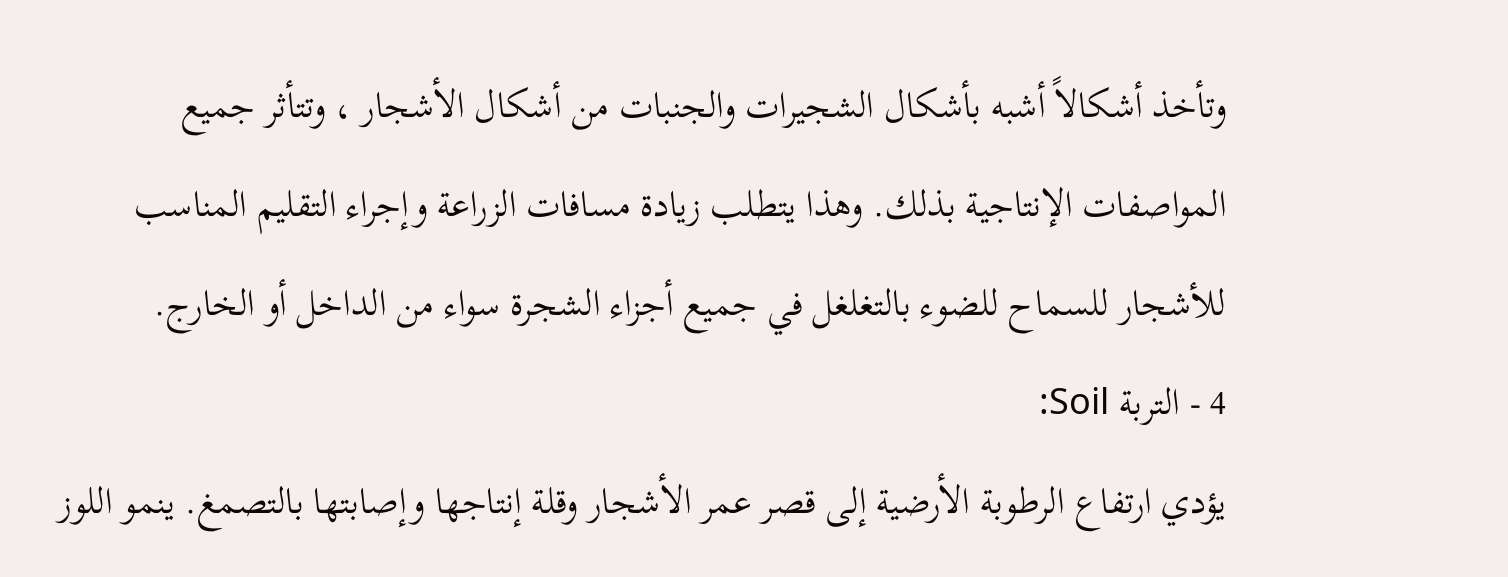وتأخذ أشكالاً أشبه بأشكال الشجيرات والجنبات من أشكال الأشجار ، وتتأثر جميع المواصفات الإنتاجية بذلك. وهذا يتطلب زيادة مسافات الزراعة وإجراء التقليم المناسب للأشجار للسماح للضوء بالتغلغل في جميع أجزاء الشجرة سواء من الداخل أو الخارج.
4 - التربة Soil:
يؤدي ارتفاع الرطوبة الأرضية إلى قصر عمر الأشجار وقلة إنتاجها وإصابتها بالتصمغ. ينمو اللوز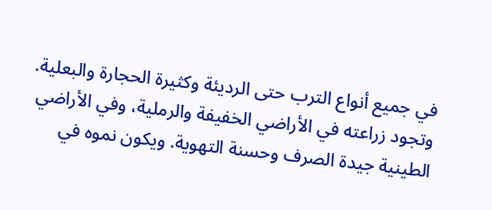في جميع أنواع الترب حتى الرديئة وكثيرة الحجارة والبعلية. وتجود زراعته في الأراضي الخفيفة والرملية، وفي الأراضي الطينية جيدة الصرف وحسنة التهوية. ويكون نموه في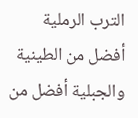الترب الرملية أفضل من الطينية والجبلية أفضل من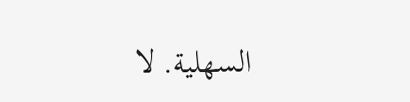السهلية. لا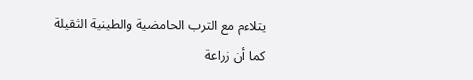يتلاءم مع الترب الحامضية والطينية الثقيلة كما أن زراعة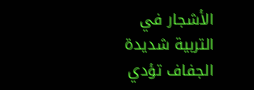الأشجار في التربية شديدة الجفاف تؤدي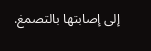إلى إصابتها بالتصمغ.